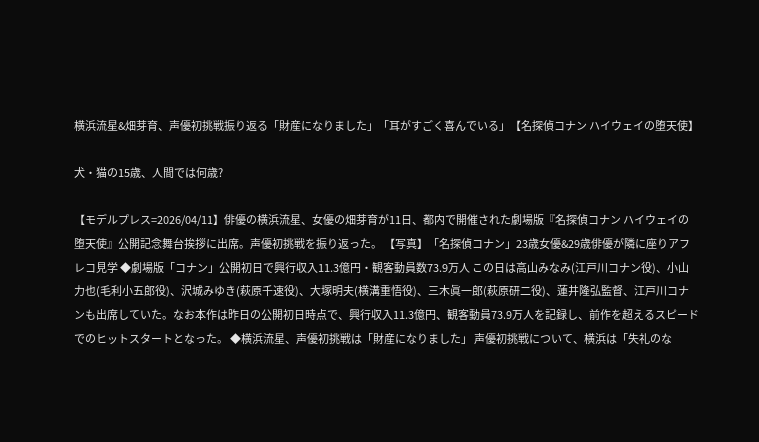横浜流星&畑芽育、声優初挑戦振り返る「財産になりました」「耳がすごく喜んでいる」【名探偵コナン ハイウェイの堕天使】

犬・猫の15歳、人間では何歳?

【モデルプレス=2026/04/11】俳優の横浜流星、女優の畑芽育が11日、都内で開催された劇場版『名探偵コナン ハイウェイの堕天使』公開記念舞台挨拶に出席。声優初挑戦を振り返った。 【写真】「名探偵コナン」23歳女優&29歳俳優が隣に座りアフレコ見学 ◆劇場版「コナン」公開初日で興行収入11.3億円・観客動員数73.9万人 この日は高山みなみ(江戸川コナン役)、小山力也(毛利小五郎役)、沢城みゆき(萩原千速役)、大塚明夫(横溝重悟役)、三木眞一郎(萩原研二役)、蓮井隆弘監督、江戸川コナンも出席していた。なお本作は昨日の公開初日時点で、興行収入11.3億円、観客動員73.9万人を記録し、前作を超えるスピードでのヒットスタートとなった。 ◆横浜流星、声優初挑戦は「財産になりました」 声優初挑戦について、横浜は「失礼のな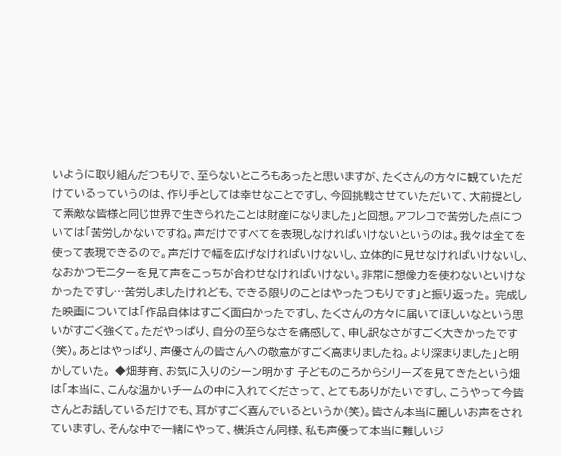いように取り組んだつもりで、至らないところもあったと思いますが、たくさんの方々に観ていただけているっていうのは、作り手としては幸せなことですし、今回挑戦させていただいて、大前提として素敵な皆様と同じ世界で生きられたことは財産になりました」と回想。アフレコで苦労した点については「苦労しかないですね。声だけですべてを表現しなければいけないというのは。我々は全てを使って表現できるので。声だけで幅を広げなければいけないし、立体的に見せなければいけないし、なおかつモニターを見て声をこっちが合わせなければいけない。非常に想像力を使わないといけなかったですし…苦労しましたけれども、できる限りのことはやったつもりです」と振り返った。 完成した映画については「作品自体はすごく面白かったですし、たくさんの方々に届いてほしいなという思いがすごく強くて。ただやっぱり、自分の至らなさを痛感して、申し訳なさがすごく大きかったです(笑)。あとはやっぱり、声優さんの皆さんへの敬意がすごく高まりましたね。より深まりました」と明かしていた。 ◆畑芽育、お気に入りのシーン明かす 子どものころからシリーズを見てきたという畑は「本当に、こんな温かいチームの中に入れてくださって、とてもありがたいですし、こうやって今皆さんとお話しているだけでも、耳がすごく喜んでいるというか(笑)。皆さん本当に麗しいお声をされていますし、そんな中で一緒にやって、横浜さん同様、私も声優って本当に難しいジ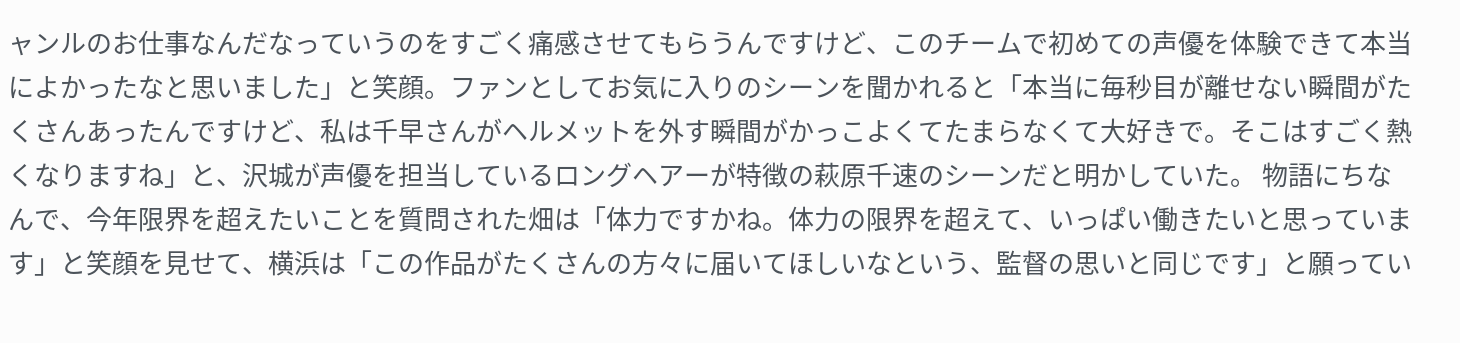ャンルのお仕事なんだなっていうのをすごく痛感させてもらうんですけど、このチームで初めての声優を体験できて本当によかったなと思いました」と笑顔。ファンとしてお気に入りのシーンを聞かれると「本当に毎秒目が離せない瞬間がたくさんあったんですけど、私は千早さんがヘルメットを外す瞬間がかっこよくてたまらなくて大好きで。そこはすごく熱くなりますね」と、沢城が声優を担当しているロングヘアーが特徴の萩原千速のシーンだと明かしていた。 物語にちなんで、今年限界を超えたいことを質問された畑は「体力ですかね。体力の限界を超えて、いっぱい働きたいと思っています」と笑顔を見せて、横浜は「この作品がたくさんの方々に届いてほしいなという、監督の思いと同じです」と願ってい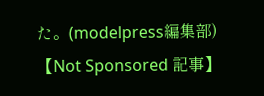た。(modelpress編集部) 【Not Sponsored 記事】